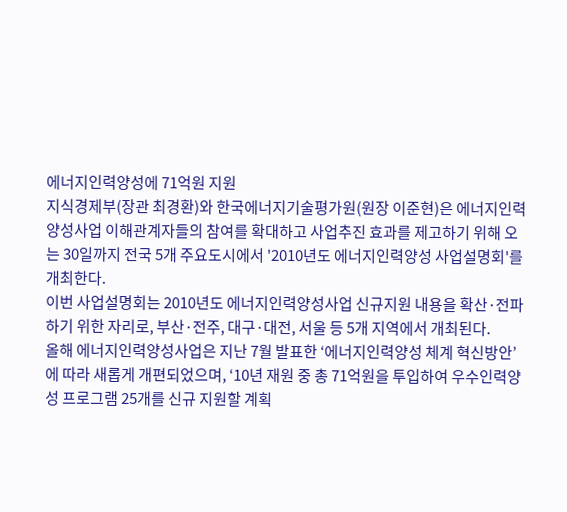에너지인력양성에 71억원 지원
지식경제부(장관 최경환)와 한국에너지기술평가원(원장 이준현)은 에너지인력양성사업 이해관계자들의 참여를 확대하고 사업추진 효과를 제고하기 위해 오는 30일까지 전국 5개 주요도시에서 '2010년도 에너지인력양성 사업설명회'를 개최한다.
이번 사업설명회는 2010년도 에너지인력양성사업 신규지원 내용을 확산·전파하기 위한 자리로, 부산·전주, 대구·대전, 서울 등 5개 지역에서 개최된다.
올해 에너지인력양성사업은 지난 7월 발표한 ‘에너지인력양성 체계 혁신방안’에 따라 새롭게 개편되었으며, ‘10년 재원 중 총 71억원을 투입하여 우수인력양성 프로그램 25개를 신규 지원할 계획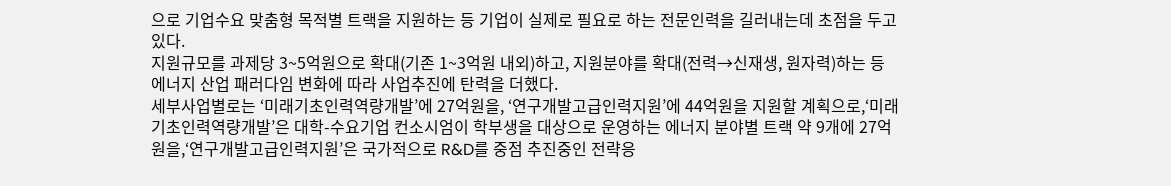으로 기업수요 맞춤형 목적별 트랙을 지원하는 등 기업이 실제로 필요로 하는 전문인력을 길러내는데 초점을 두고 있다.
지원규모를 과제당 3~5억원으로 확대(기존 1~3억원 내외)하고, 지원분야를 확대(전력→신재생, 원자력)하는 등 에너지 산업 패러다임 변화에 따라 사업추진에 탄력을 더했다.
세부사업별로는 ‘미래기초인력역량개발’에 27억원을, ‘연구개발고급인력지원’에 44억원을 지원할 계획으로,‘미래기초인력역량개발’은 대학-수요기업 컨소시엄이 학부생을 대상으로 운영하는 에너지 분야별 트랙 약 9개에 27억원을,‘연구개발고급인력지원’은 국가적으로 R&D를 중점 추진중인 전략응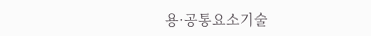용·공통요소기술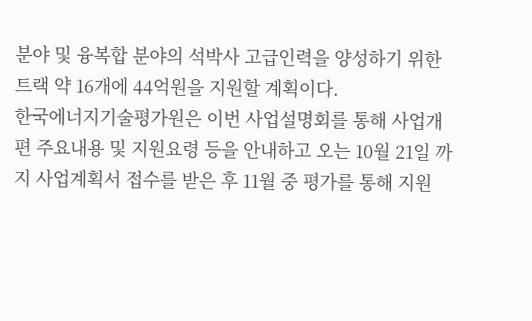분야 및 융복합 분야의 석박사 고급인력을 양성하기 위한 트랙 약 16개에 44억원을 지원할 계획이다.
한국에너지기술평가원은 이번 사업설명회를 통해 사업개편 주요내용 및 지원요령 등을 안내하고 오는 10월 21일 까지 사업계획서 접수를 받은 후 11월 중 평가를 통해 지원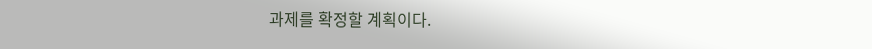과제를 확정할 계획이다.